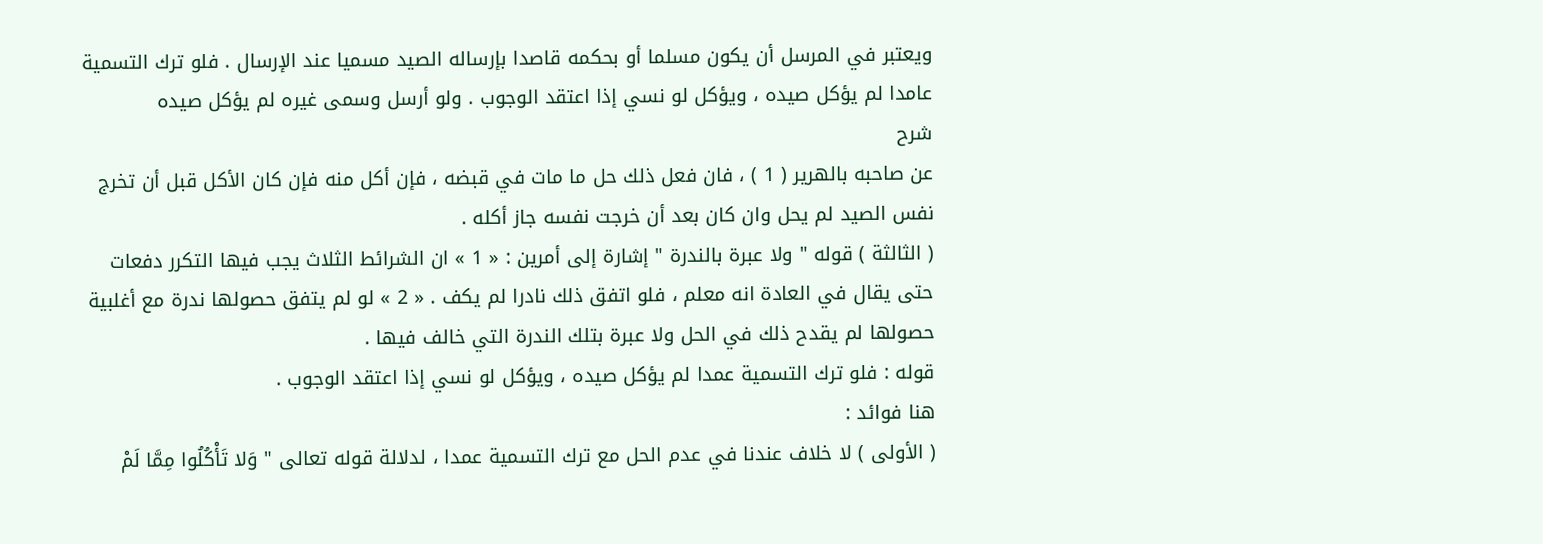ويعتبر في المرسل أن يكون مسلما أو بحكمه قاصدا بإرساله الصيد مسميا عند الإرسال . فلو ترك التسمية عامدا لم يؤكل صيده ، ويؤكل لو نسي إذا اعتقد الوجوب . ولو أرسل وسمى غيره لم يؤكل صيده
شرح
عن صاحبه بالهرير ( 1 ) ، فان فعل ذلك حل ما مات في قبضه ، فإن أكل منه فإن كان الأكل قبل أن تخرج نفس الصيد لم يحل وان كان بعد أن خرجت نفسه جاز أكله .
( الثالثة ) قوله " ولا عبرة بالندرة " إشارة إلى أمرين : « 1 » ان الشرائط الثلاث يجب فيها التكرر دفعات حتى يقال في العادة انه معلم ، فلو اتفق ذلك نادرا لم يكف . « 2 » لو لم يتفق حصولها ندرة مع أغلبية حصولها لم يقدح ذلك في الحل ولا عبرة بتلك الندرة التي خالف فيها .
قوله : فلو ترك التسمية عمدا لم يؤكل صيده ، ويؤكل لو نسي إذا اعتقد الوجوب .
هنا فوائد :
( الأولى ) لا خلاف عندنا في عدم الحل مع ترك التسمية عمدا ، لدلالة قوله تعالى " وَلا تَأْكُلُوا مِمَّا لَمْ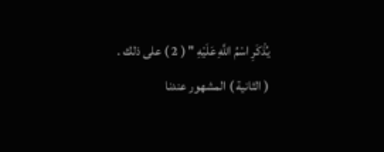يُذْكَرِ اسْمُ اللَّهِ عَلَيْهِ " ( 2 ) على ذلك .
( الثانية ) المشهور عندنا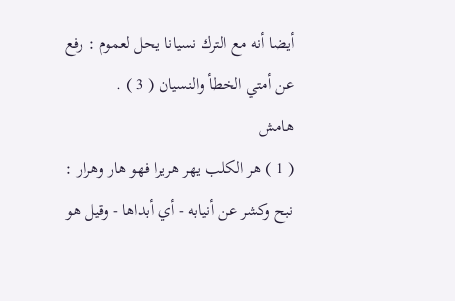أيضا أنه مع الترك نسيانا يحل لعموم : رفع عن أمتي الخطأ والنسيان ( 3 ) .
هامش
( 1 ) هر الكلب يهر هريرا فهو هار وهرار : نبح وكشر عن أنيابه - أي أبداها - وقيل هو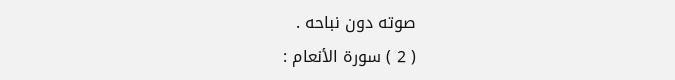صوته دون نباحه .
( 2 ) سورة الأنعام :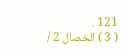121 .
( 3 ) الخصال 2 /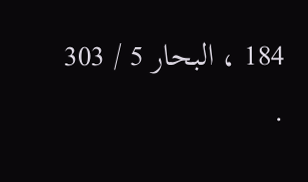184 ، البحار 5 / 303 .